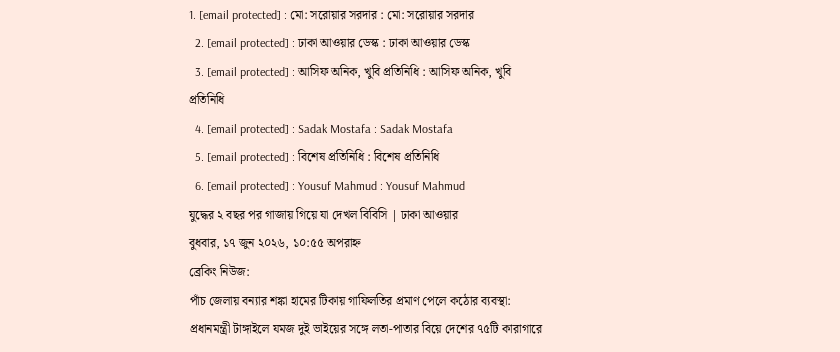1. [email protected] : মো: সরোয়ার সরদার : মো: সরোয়ার সরদার
  2. [email protected] : ঢাকা আওয়ার ডেস্ক : ঢাকা আওয়ার ডেস্ক
  3. [email protected] : আসিফ অনিক, খুবি প্রতিনিধি : আসিফ অনিক, খুবি প্রতিনিধি
  4. [email protected] : Sadak Mostafa : Sadak Mostafa
  5. [email protected] : বিশেষ প্রতিনিধি : বিশেষ প্রতিনিধি
  6. [email protected] : Yousuf Mahmud : Yousuf Mahmud
যুদ্ধের ২ বছর পর গাজায় গিয়ে যা দেখল বিবিসি | ঢাকা আওয়ার
বুধবার, ১৭ জুন ২০২৬, ১০:৫৫ অপরাহ্ন
ব্রেকিং নিউজ:
পাঁচ জেলায় বন্যার শঙ্কা হামের টিকায় গাফিলতির প্রমাণ পেলে কঠোর ব্যবস্থা: প্রধানমন্ত্রী টাঙ্গাইলে যমজ দুই ভাইয়ের সঙ্গে লতা-পাতার বিয়ে দেশের ৭৫টি কারাগারে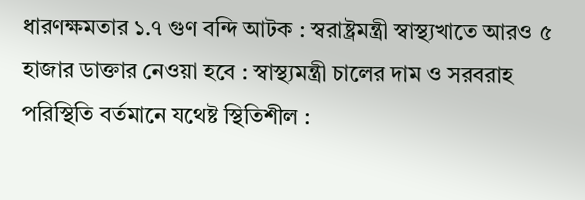ধারণক্ষমতার ১.৭ গুণ বন্দি আটক : স্বরাষ্ট্রমন্ত্রী স্বাস্থ্যখাতে আরও ৫ হাজার ডাক্তার নেওয়া হবে : স্বাস্থ্যমন্ত্রী চালের দাম ও সরবরাহ পরিস্থিতি বর্তমানে যথেষ্ট স্থিতিশীল :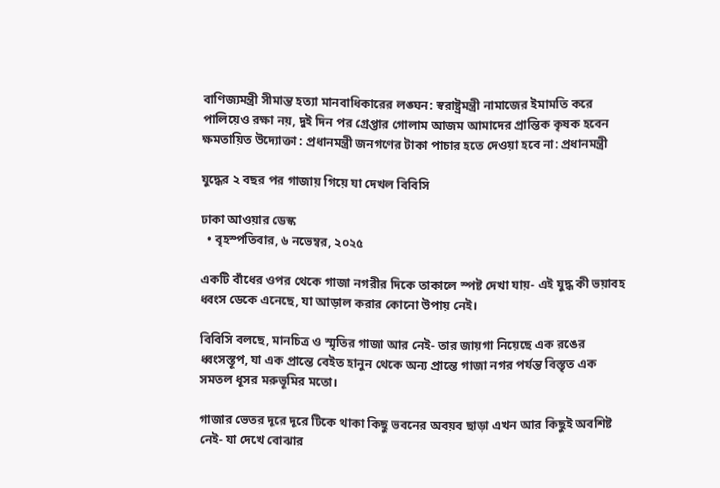বাণিজ্যমন্ত্রী সীমান্ত হত্যা মানবাধিকারের লঙ্ঘন: স্বরাষ্ট্রমন্ত্রী নামাজের ইমামতি করে পালিয়েও রক্ষা নয়, দুই দিন পর গ্রেপ্তার গোলাম আজম আমাদের প্রান্তিক কৃষক হবেন ক্ষমতায়িত উদ্যোক্তা : প্রধানমন্ত্রী জনগণের টাকা পাচার হতে দেওয়া হবে না: প্রধানমন্ত্রী

যুদ্ধের ২ বছর পর গাজায় গিয়ে যা দেখল বিবিসি

ঢাকা আওয়ার ডেস্ক
  • বৃহস্পতিবার, ৬ নভেম্বর, ২০২৫

একটি বাঁধের ওপর থেকে গাজা নগরীর দিকে তাকালে স্পষ্ট দেখা যায়- এই যুদ্ধ কী ভয়াবহ ধ্বংস ডেকে এনেছে, যা আড়াল করার কোনো উপায় নেই।

বিবিসি বলছে, মানচিত্র ও স্মৃতির গাজা আর নেই- তার জায়গা নিয়েছে এক রঙের ধ্বংসস্তূপ, যা এক প্রান্তে বেইত হানুন থেকে অন্য প্রান্তে গাজা নগর পর্যন্ত বিস্তৃত এক সমতল ধূসর মরুভূমির মতো।

গাজার ভেতর দূরে দূরে টিকে থাকা কিছু ভবনের অবয়ব ছাড়া এখন আর কিছুই অবশিষ্ট নেই- যা দেখে বোঝার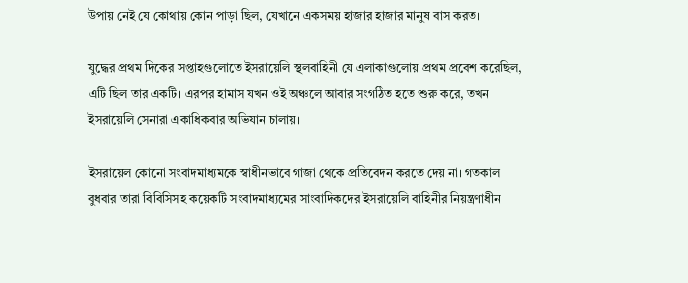উপায় নেই যে কোথায় কোন পাড়া ছিল, যেখানে একসময় হাজার হাজার মানুষ বাস করত।

যুদ্ধের প্রথম দিকের সপ্তাহগুলোতে ইসরায়েলি স্থলবাহিনী যে এলাকাগুলোয় প্রথম প্রবেশ করেছিল, এটি ছিল তার একটি। এরপর হামাস যখন ওই অঞ্চলে আবার সংগঠিত হতে শুরু করে, তখন ইসরায়েলি সেনারা একাধিকবার অভিযান চালায়।

ইসরায়েল কোনো সংবাদমাধ্যমকে স্বাধীনভাবে গাজা থেকে প্রতিবেদন করতে দেয় না। গতকাল বুধবার তারা বিবিসিসহ কয়েকটি সংবাদমাধ্যমের সাংবাদিকদের ইসরায়েলি বাহিনীর নিয়ন্ত্রণাধীন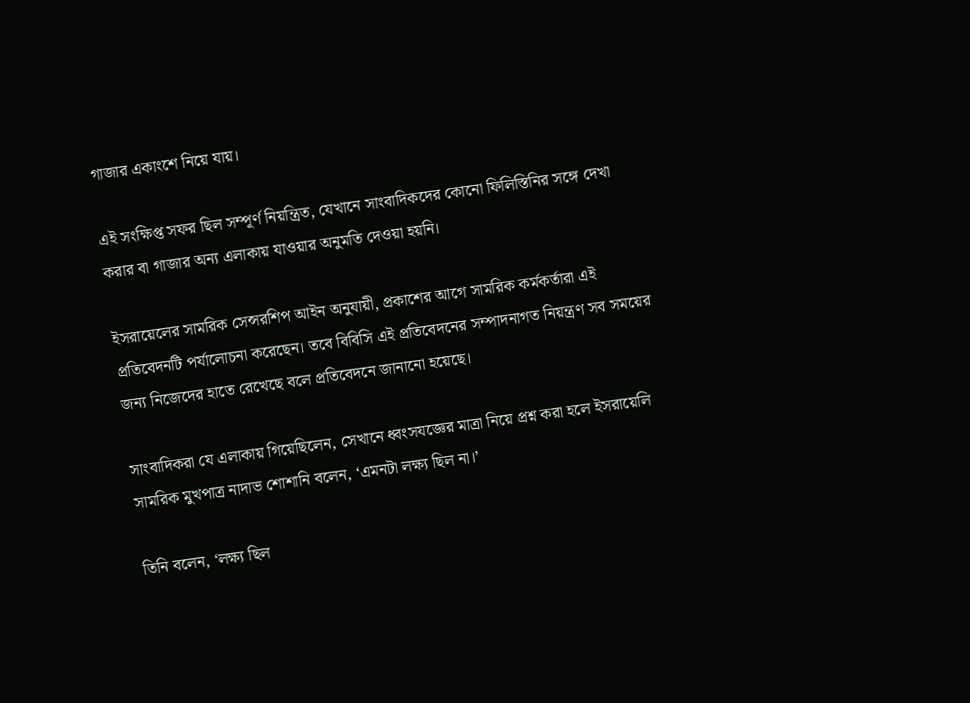গাজার একাংশে নিয়ে যায়।

এই সংক্ষিপ্ত সফর ছিল সম্পূর্ণ নিয়ন্ত্রিত, যেখানে সাংবাদিকদের কোনো ফিলিস্তিনির সঙ্গে দেখা করার বা গাজার অন্য এলাকায় যাওয়ার অনুমতি দেওয়া হয়নি।

ইসরায়েলের সামরিক সেন্সরশিপ আইন অনুযায়ী, প্রকাশের আগে সামরিক কর্মকর্তারা এই প্রতিবেদনটি পর্যালোচনা করেছেন। তবে বিবিসি এই প্রতিবেদনের সম্পাদনাগত নিয়ন্ত্রণ সব সময়ের জন্য নিজেদের হাতে রেখেছে বলে প্রতিবেদনে জানানো হয়েছে।

সাংবাদিকরা যে এলাকায় গিয়েছিলেন, সেখানে ধ্বংসযজ্ঞের মাত্রা নিয়ে প্রশ্ন করা হলে ইসরায়েলি সামরিক মুখপাত্র নাদাভ শোশানি বলেন, ‘এমনটা লক্ষ্য ছিল না।’

তিনি বলেন, ‘লক্ষ্য ছিল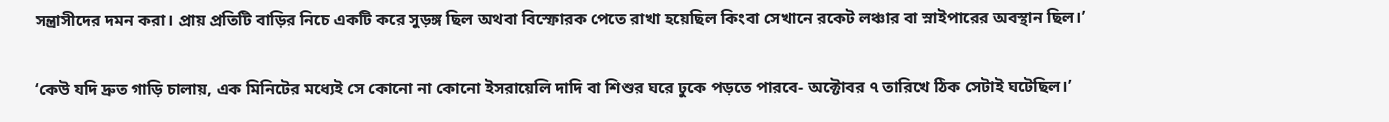সন্ত্রাসীদের দমন করা। প্রায় প্রতিটি বাড়ির নিচে একটি করে সুড়ঙ্গ ছিল অথবা বিস্ফোরক পেতে রাখা হয়েছিল কিংবা সেখানে রকেট লঞ্চার বা স্নাইপারের অবস্থান ছিল।’

‘কেউ যদি দ্রুত গাড়ি চালায়, এক মিনিটের মধ্যেই সে কোনো না কোনো ইসরায়েলি দাদি বা শিশুর ঘরে ঢুকে পড়তে পারবে- অক্টোবর ৭ তারিখে ঠিক সেটাই ঘটেছিল।’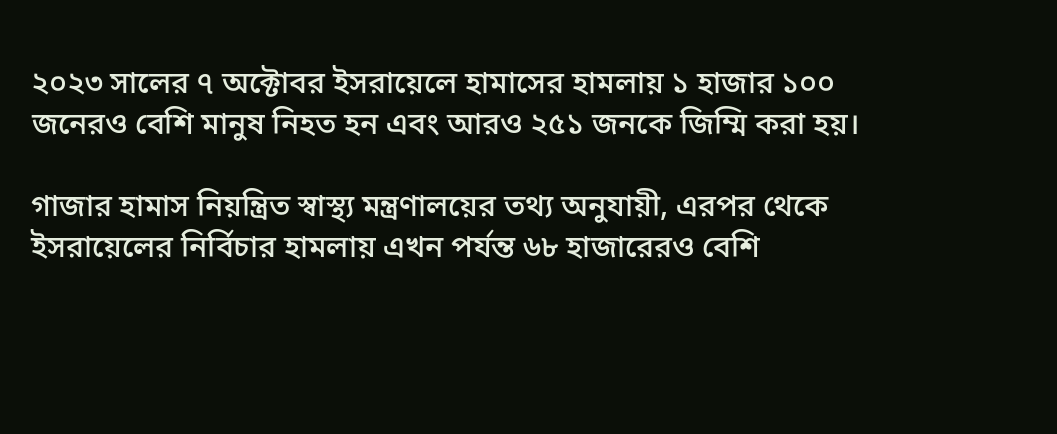২০২৩ সালের ৭ অক্টোবর ইসরায়েলে হামাসের হামলায় ১ হাজার ১০০ জনেরও বেশি মানুষ নিহত হন এবং আরও ২৫১ জনকে জিম্মি করা হয়।

গাজার হামাস নিয়ন্ত্রিত স্বাস্থ্য মন্ত্রণালয়ের তথ্য অনুযায়ী, এরপর থেকে ইসরায়েলের নির্বিচার হামলায় এখন পর্যন্ত ৬৮ হাজারেরও বেশি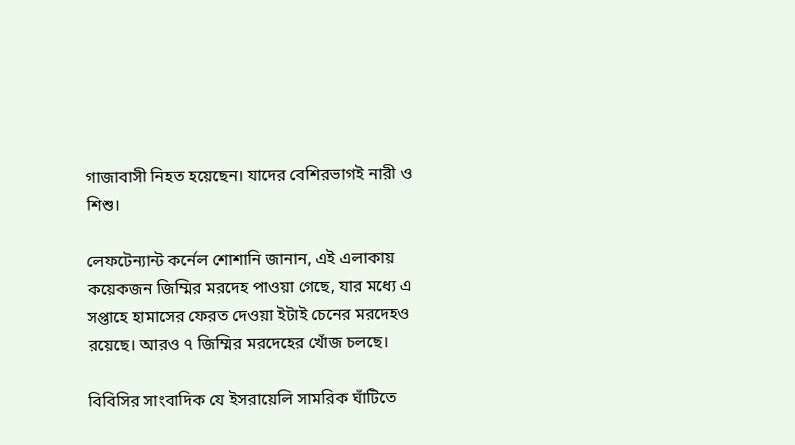গাজাবাসী নিহত হয়েছেন। যাদের বেশিরভাগই নারী ও শিশু।

লেফটেন্যান্ট কর্নেল শোশানি জানান, এই এলাকায় কয়েকজন জিম্মির মরদেহ পাওয়া গেছে, যার মধ্যে এ সপ্তাহে হামাসের ফেরত দেওয়া ইটাই চেনের মরদেহও রয়েছে। আরও ৭ জিম্মির মরদেহের খোঁজ চলছে।

বিবিসির সাংবাদিক যে ইসরায়েলি সামরিক ঘাঁটিতে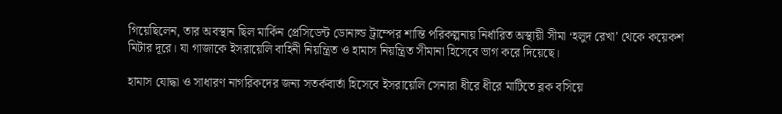গিয়েছিলেন, তার অবস্থান ছিল মার্কিন প্রেসিডেন্ট ডোনাল্ড ট্রাম্পের শান্তি পরিকল্পনায় নির্ধারিত অস্থায়ী সীমা ‘হলুদ রেখা’ থেকে কয়েকশ মিটার দূরে। যা গাজাকে ইসরায়েলি বাহিনী নিয়ন্ত্রিত ও হামাস নিয়ন্ত্রিত সীমানা হিসেবে ভাগ করে দিয়েছে।

হামাস যোদ্ধা ও সাধারণ নাগরিকদের জন্য সতর্কবার্তা হিসেবে ইসরায়েলি সেনারা ধীরে ধীরে মাটিতে ব্লক বসিয়ে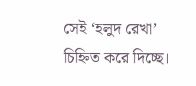সেই ‘হলুদ রেখা’ চিহ্নিত করে দিচ্ছে।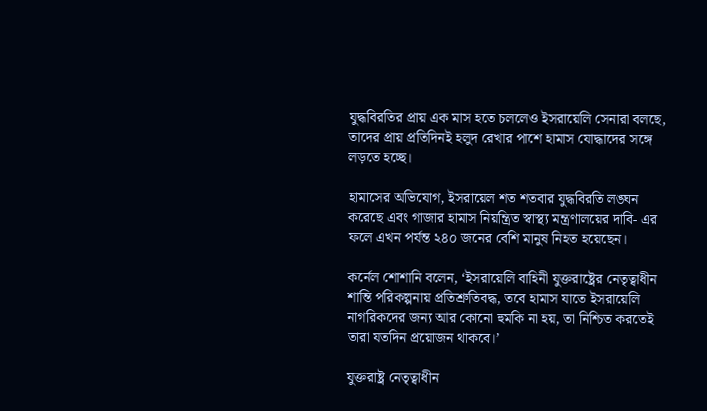যুদ্ধবিরতির প্রায় এক মাস হতে চললেও ইসরায়েলি সেনারা বলছে, তাদের প্রায় প্রতিদিনই হলুদ রেখার পাশে হামাস যোদ্ধাদের সঙ্গে লড়তে হচ্ছে।

হামাসের অভিযোগ, ইসরায়েল শত শতবার যুদ্ধবিরতি লঙ্ঘন করেছে এবং গাজার হামাস নিয়ন্ত্রিত স্বাস্থ্য মন্ত্রণালয়ের দাবি- এর ফলে এখন পর্যন্ত ২৪০ জনের বেশি মানুষ নিহত হয়েছেন।

কর্নেল শোশানি বলেন, ‘ইসরায়েলি বাহিনী যুক্তরাষ্ট্রের নেতৃত্বাধীন শান্তি পরিকল্পনায় প্রতিশ্রুতিবদ্ধ, তবে হামাস যাতে ইসরায়েলি নাগরিকদের জন্য আর কোনো হুমকি না হয়, তা নিশ্চিত করতেই তারা যতদিন প্রয়োজন থাকবে।’

যুক্তরাষ্ট্র নেতৃত্বাধীন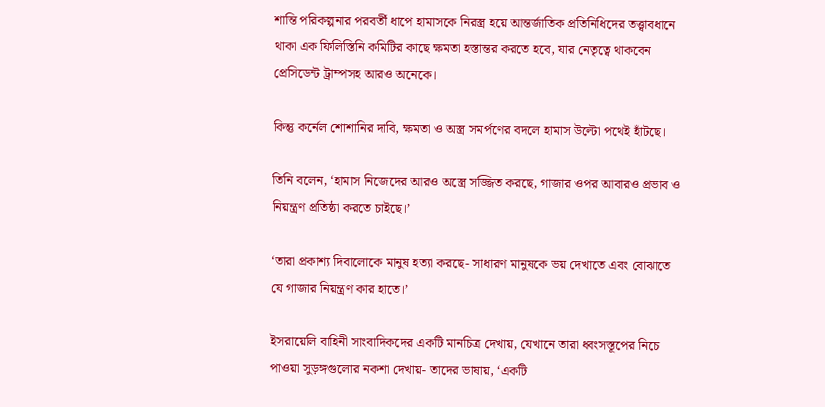শান্তি পরিকল্পনার পরবর্তী ধাপে হামাসকে নিরস্ত্র হয়ে আন্তর্জাতিক প্রতিনিধিদের তত্ত্বাবধানে থাকা এক ফিলিস্তিনি কমিটির কাছে ক্ষমতা হস্তান্তর করতে হবে, যার নেতৃত্বে থাকবেন প্রেসিডেন্ট ট্রাম্পসহ আরও অনেকে।

কিন্তু কর্নেল শোশানির দাবি, ক্ষমতা ও অস্ত্র সমর্পণের বদলে হামাস উল্টো পথেই হাঁটছে।

তিনি বলেন, ‘হামাস নিজেদের আরও অস্ত্রে সজ্জিত করছে, গাজার ওপর আবারও প্রভাব ও নিয়ন্ত্রণ প্রতিষ্ঠা করতে চাইছে।’

‘তারা প্রকাশ্য দিবালোকে মানুষ হত্যা করছে- সাধারণ মানুষকে ভয় দেখাতে এবং বোঝাতে যে গাজার নিয়ন্ত্রণ কার হাতে।’

ইসরায়েলি বাহিনী সাংবাদিকদের একটি মানচিত্র দেখায়, যেখানে তারা ধ্বংসস্তূপের নিচে পাওয়া সুড়ঙ্গগুলোর নকশা দেখায়- তাদের ভাষায়, ‘একটি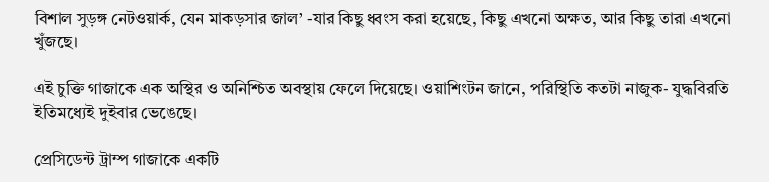বিশাল সুড়ঙ্গ নেটওয়ার্ক, যেন মাকড়সার জাল’ -যার কিছু ধ্বংস করা হয়েছে, কিছু এখনো অক্ষত, আর কিছু তারা এখনো খুঁজছে।

এই চুক্তি গাজাকে এক অস্থির ও অনিশ্চিত অবস্থায় ফেলে দিয়েছে। ওয়াশিংটন জানে, পরিস্থিতি কতটা নাজুক- যুদ্ধবিরতি ইতিমধ্যেই দুইবার ভেঙেছে।

প্রেসিডেন্ট ট্রাম্প গাজাকে একটি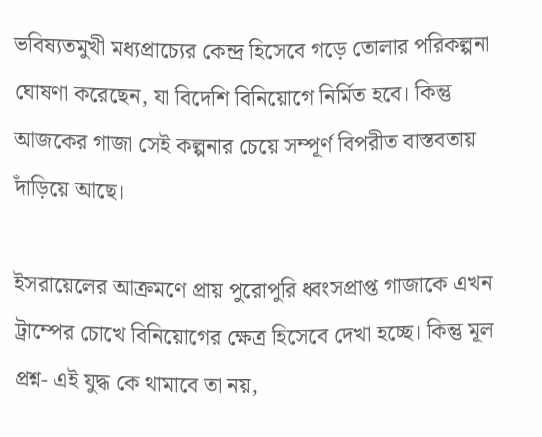ভবিষ্যতমুখী মধ্যপ্রাচ্যের কেন্দ্র হিসেবে গড়ে তোলার পরিকল্পনা ঘোষণা করেছেন, যা বিদেশি বিনিয়োগে নির্মিত হবে। কিন্তু আজকের গাজা সেই কল্পনার চেয়ে সম্পূর্ণ বিপরীত বাস্তবতায় দাঁড়িয়ে আছে।

ইসরায়েলের আক্রমণে প্রায় পুরোপুরি ধ্বংসপ্রাপ্ত গাজাকে এখন ট্রাম্পের চোখে বিনিয়োগের ক্ষেত্র হিসেবে দেখা হচ্ছে। কিন্তু মূল প্রশ্ন- এই যুদ্ধ কে থামাবে তা নয়,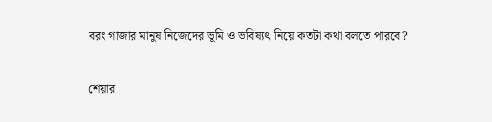বরং গাজার মানুষ নিজেদের ভূমি ও ভবিষ্যৎ নিয়ে কতটা কথা বলতে পারবে?

শেয়ার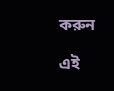করুন

এই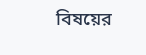বিষয়ের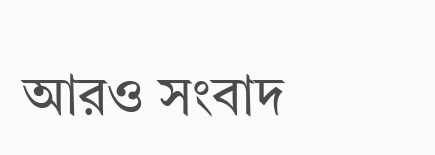আরও সংবাদ